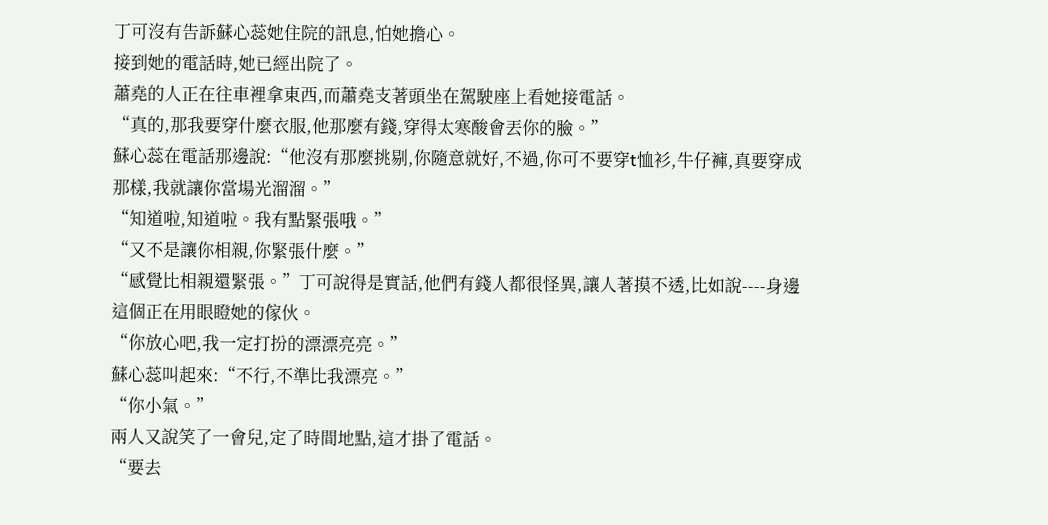丁可沒有告訴蘇心蕊她住院的訊息,怕她擔心。
接到她的電話時,她已經出院了。
蕭堯的人正在往車裡拿東西,而蕭堯支著頭坐在駕駛座上看她接電話。
“真的,那我要穿什麼衣服,他那麼有錢,穿得太寒酸會丟你的臉。”
蘇心蕊在電話那邊說:“他沒有那麼挑剔,你隨意就好,不過,你可不要穿t恤衫,牛仔褲,真要穿成那樣,我就讓你當場光溜溜。”
“知道啦,知道啦。我有點緊張哦。”
“又不是讓你相親,你緊張什麼。”
“感覺比相親還緊張。”丁可說得是實話,他們有錢人都很怪異,讓人著摸不透,比如說----身邊這個正在用眼瞪她的傢伙。
“你放心吧,我一定打扮的漂漂亮亮。”
蘇心蕊叫起來:“不行,不準比我漂亮。”
“你小氣。”
兩人又說笑了一會兒,定了時間地點,這才掛了電話。
“要去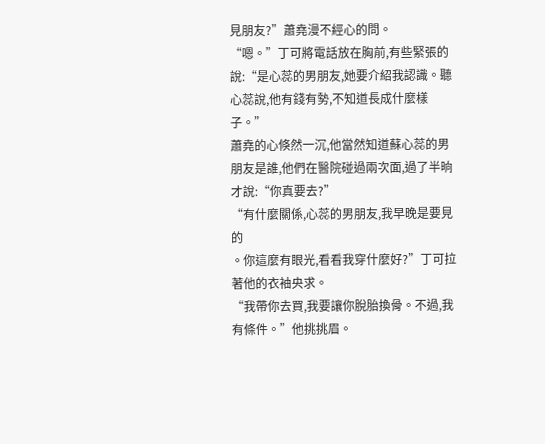見朋友?”蕭堯漫不經心的問。
“嗯。”丁可將電話放在胸前,有些緊張的說:“是心蕊的男朋友,她要介紹我認識。聽心蕊說,他有錢有勢,不知道長成什麼樣子。”
蕭堯的心倏然一沉,他當然知道蘇心蕊的男朋友是誰,他們在醫院碰過兩次面,過了半晌才說:“你真要去?”
“有什麼關係,心蕊的男朋友,我早晚是要見的
。你這麼有眼光,看看我穿什麼好?”丁可拉著他的衣袖央求。
“我帶你去買,我要讓你脫胎換骨。不過,我有條件。”他挑挑眉。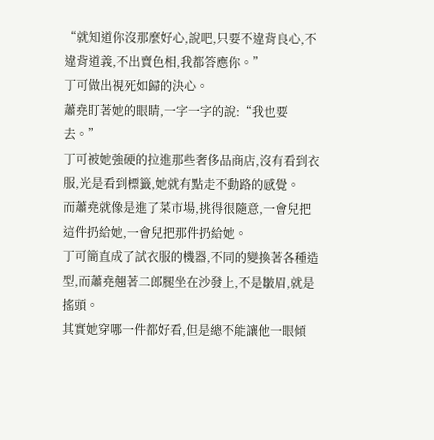“就知道你沒那麼好心,說吧,只要不違背良心,不違背道義,不出賣色相,我都答應你。”
丁可做出視死如歸的決心。
蕭堯盯著她的眼睛,一字一字的說:“我也要去。”
丁可被她強硬的拉進那些奢侈品商店,沒有看到衣服,光是看到標籤,她就有點走不動路的感覺。
而蕭堯就像是進了菜市場,挑得很隨意,一會兒把這件扔給她,一會兒把那件扔給她。
丁可簡直成了試衣服的機器,不同的變換著各種造型,而蕭堯翹著二郎腿坐在沙發上,不是皺眉,就是搖頭。
其實她穿哪一件都好看,但是總不能讓他一眼傾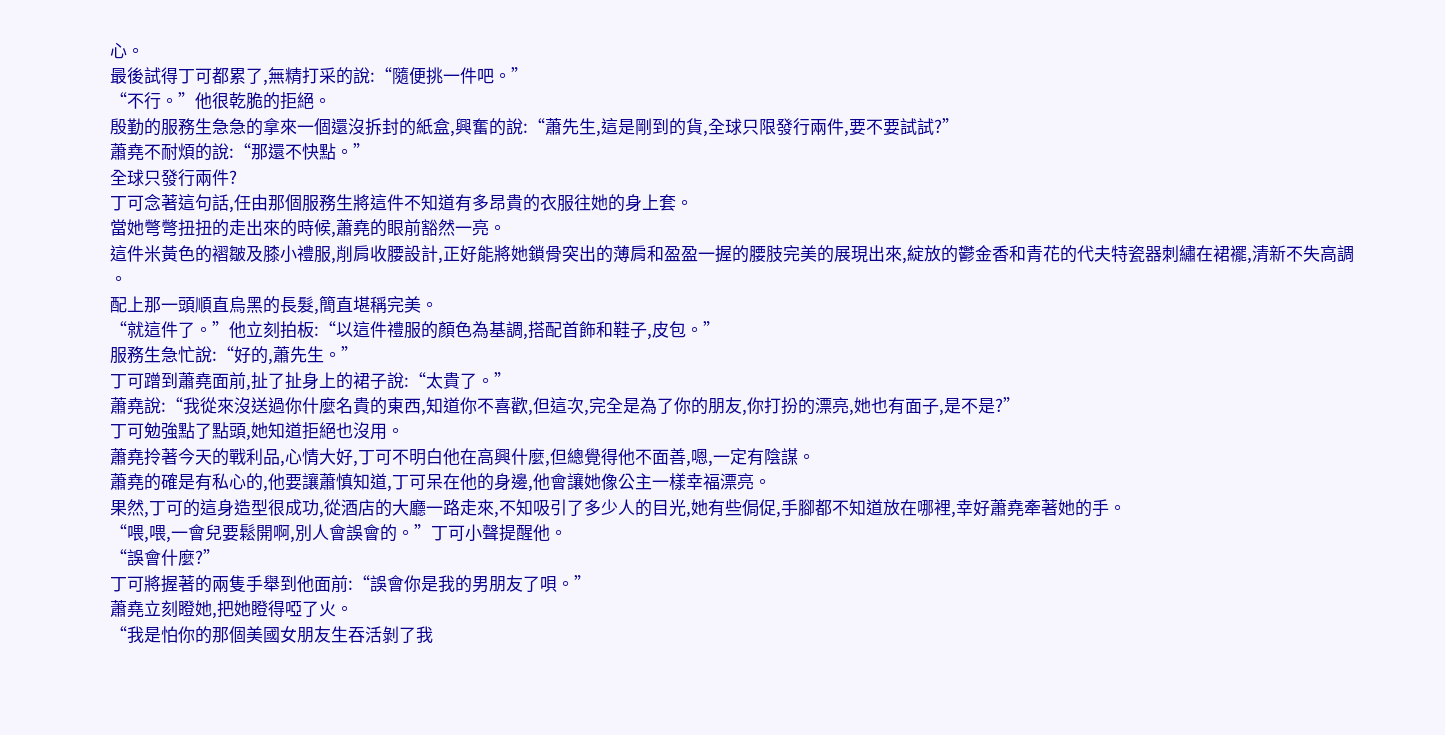心。
最後試得丁可都累了,無精打采的說:“隨便挑一件吧。”
“不行。”他很乾脆的拒絕。
殷勤的服務生急急的拿來一個還沒拆封的紙盒,興奮的說:“蕭先生,這是剛到的貨,全球只限發行兩件,要不要試試?”
蕭堯不耐煩的說:“那還不快點。”
全球只發行兩件?
丁可念著這句話,任由那個服務生將這件不知道有多昂貴的衣服往她的身上套。
當她彆彆扭扭的走出來的時候,蕭堯的眼前豁然一亮。
這件米黃色的褶皺及膝小禮服,削肩收腰設計,正好能將她鎖骨突出的薄肩和盈盈一握的腰肢完美的展現出來,綻放的鬱金香和青花的代夫特瓷器刺繡在裙襬,清新不失高調
。
配上那一頭順直烏黑的長髮,簡直堪稱完美。
“就這件了。”他立刻拍板:“以這件禮服的顏色為基調,搭配首飾和鞋子,皮包。”
服務生急忙說:“好的,蕭先生。”
丁可蹭到蕭堯面前,扯了扯身上的裙子說:“太貴了。”
蕭堯說:“我從來沒送過你什麼名貴的東西,知道你不喜歡,但這次,完全是為了你的朋友,你打扮的漂亮,她也有面子,是不是?”
丁可勉強點了點頭,她知道拒絕也沒用。
蕭堯拎著今天的戰利品,心情大好,丁可不明白他在高興什麼,但總覺得他不面善,嗯,一定有陰謀。
蕭堯的確是有私心的,他要讓蕭慎知道,丁可呆在他的身邊,他會讓她像公主一樣幸福漂亮。
果然,丁可的這身造型很成功,從酒店的大廳一路走來,不知吸引了多少人的目光,她有些侷促,手腳都不知道放在哪裡,幸好蕭堯牽著她的手。
“喂,喂,一會兒要鬆開啊,別人會誤會的。”丁可小聲提醒他。
“誤會什麼?”
丁可將握著的兩隻手舉到他面前:“誤會你是我的男朋友了唄。”
蕭堯立刻瞪她,把她瞪得啞了火。
“我是怕你的那個美國女朋友生吞活剝了我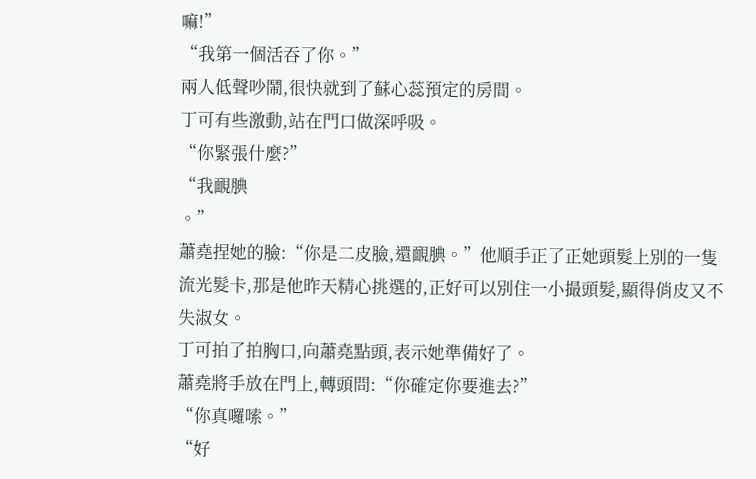嘛!”
“我第一個活吞了你。”
兩人低聲吵鬧,很快就到了蘇心蕊預定的房間。
丁可有些激動,站在門口做深呼吸。
“你緊張什麼?”
“我靦腆
。”
蕭堯捏她的臉:“你是二皮臉,還靦腆。”他順手正了正她頭髮上別的一隻流光髮卡,那是他昨天精心挑選的,正好可以別住一小撮頭髮,顯得俏皮又不失淑女。
丁可拍了拍胸口,向蕭堯點頭,表示她準備好了。
蕭堯將手放在門上,轉頭問:“你確定你要進去?”
“你真囉嗦。”
“好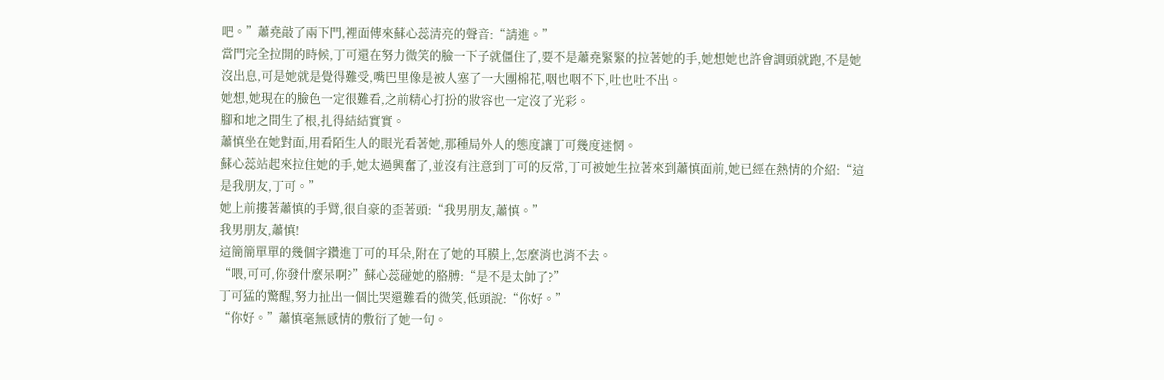吧。”蕭堯敲了兩下門,裡面傳來蘇心蕊清亮的聲音:“請進。”
當門完全拉開的時候,丁可還在努力微笑的臉一下子就僵住了,要不是蕭堯緊緊的拉著她的手,她想她也許會調頭就跑,不是她沒出息,可是她就是覺得難受,嘴巴里像是被人塞了一大團棉花,咽也咽不下,吐也吐不出。
她想,她現在的臉色一定很難看,之前精心打扮的妝容也一定沒了光彩。
腳和地之間生了根,扎得結結實實。
蕭慎坐在她對面,用看陌生人的眼光看著她,那種局外人的態度讓丁可幾度迷惘。
蘇心蕊站起來拉住她的手,她太過興奮了,並沒有注意到丁可的反常,丁可被她生拉著來到蕭慎面前,她已經在熱情的介紹:“這是我朋友,丁可。”
她上前摟著蕭慎的手臂,很自豪的歪著頭:“我男朋友,蕭慎。”
我男朋友,蕭慎!
這簡簡單單的幾個字鑽進丁可的耳朵,附在了她的耳膜上,怎麼消也消不去。
“喂,可可,你發什麼呆啊?”蘇心蕊碰她的胳膊:“是不是太帥了?”
丁可猛的驚醒,努力扯出一個比哭還難看的微笑,低頭說:“你好。”
“你好。”蕭慎毫無感情的敷衍了她一句。